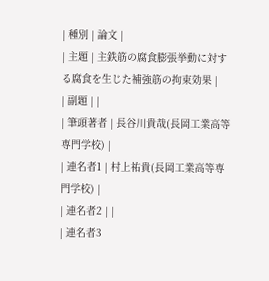| 種別 | 論文 |
| 主題 | 主鉄筋の腐食膨張挙動に対する腐食を生じた補強筋の拘束効果 |
| 副題 | |
| 筆頭著者 | 長谷川貴哉(長岡工業高等専門学校) |
| 連名者1 | 村上祐貴(長岡工業高等専門学校) |
| 連名者2 | |
| 連名者3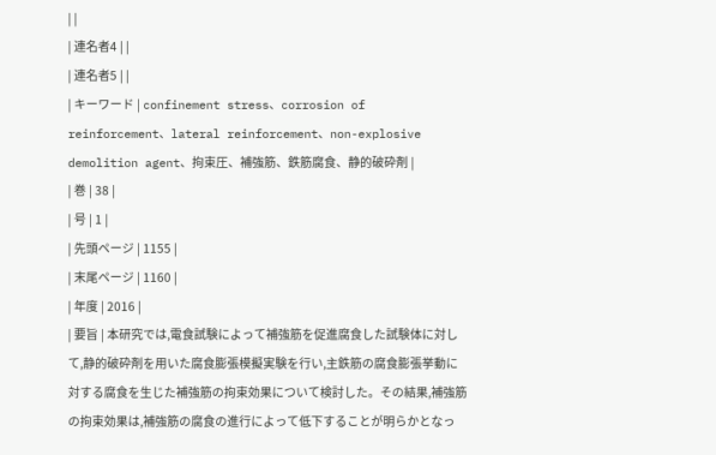| |
| 連名者4 | |
| 連名者5 | |
| キーワード | confinement stress、corrosion of reinforcement、lateral reinforcement、non-explosive demolition agent、拘束圧、補強筋、鉄筋腐食、静的破砕剤 |
| 巻 | 38 |
| 号 | 1 |
| 先頭ページ | 1155 |
| 末尾ページ | 1160 |
| 年度 | 2016 |
| 要旨 | 本研究では,電食試験によって補強筋を促進腐食した試験体に対して,静的破砕剤を用いた腐食膨張模擬実験を行い,主鉄筋の腐食膨張挙動に対する腐食を生じた補強筋の拘束効果について検討した。その結果,補強筋の拘束効果は,補強筋の腐食の進行によって低下することが明らかとなっ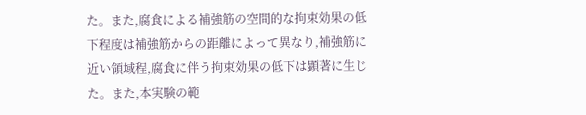た。また,腐食による補強筋の空間的な拘束効果の低下程度は補強筋からの距離によって異なり,補強筋に近い領域程,腐食に伴う拘束効果の低下は顕著に生じた。また,本実験の範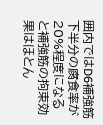囲内ではD6補強筋下半分の腐食率が20%程度になると補強筋の拘束効果はほとん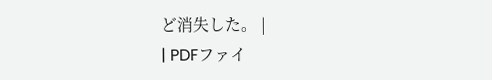ど消失した。 |
| PDFファイ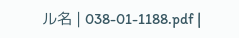ル名 | 038-01-1188.pdf |